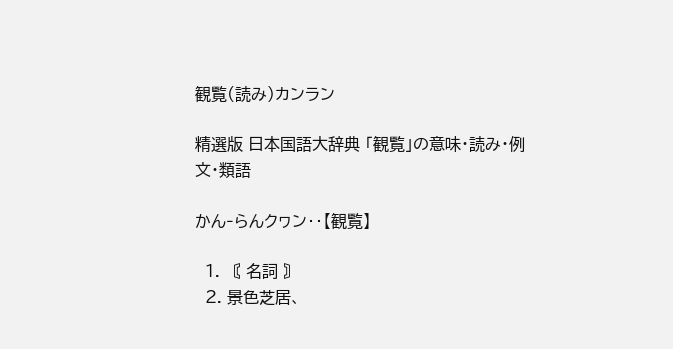観覧(読み)カンラン

精選版 日本国語大辞典 「観覧」の意味・読み・例文・類語

かん‐らんクヮン‥【観覧】

  1. 〘 名詞 〙
  2. 景色芝居、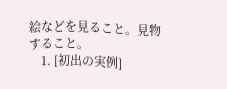絵などを見ること。見物すること。
    1. [初出の実例]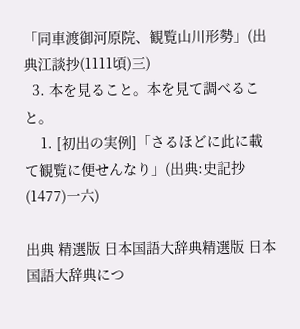「同車渡御河原院、観覧山川形勢」(出典江談抄(1111頃)三)
  3. 本を見ること。本を見て調べること。
    1. [初出の実例]「さるほどに此に載て観覧に便せんなり」(出典:史記抄(1477)一六)

出典 精選版 日本国語大辞典精選版 日本国語大辞典につ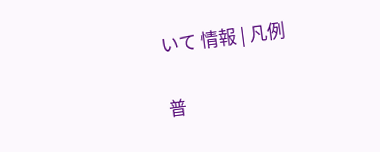いて 情報 | 凡例

普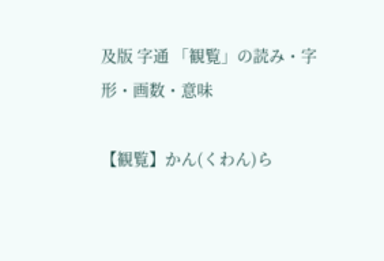及版 字通 「観覧」の読み・字形・画数・意味

【観覧】かん(くわん)ら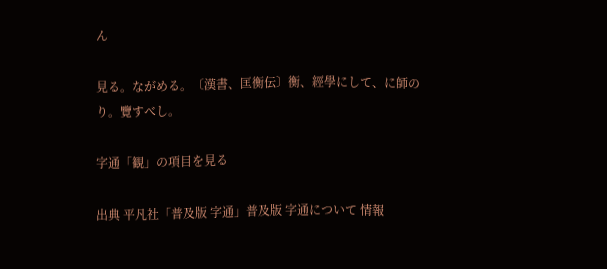ん

見る。ながめる。〔漢書、匡衡伝〕衡、經學にして、に師のり。覽すべし。

字通「観」の項目を見る

出典 平凡社「普及版 字通」普及版 字通について 情報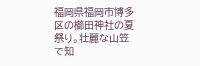福岡県福岡市博多区の櫛田神社の夏祭り。壮麗な山笠で知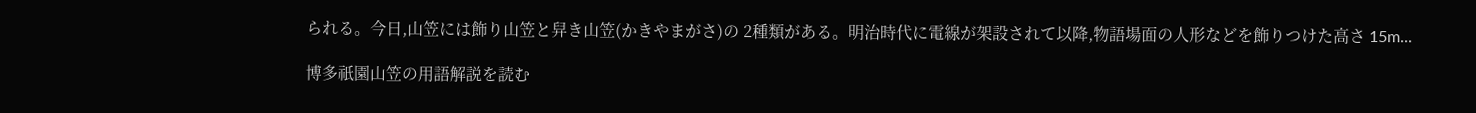られる。今日,山笠には飾り山笠と舁き山笠(かきやまがさ)の 2種類がある。明治時代に電線が架設されて以降,物語場面の人形などを飾りつけた高さ 15m...

博多祇園山笠の用語解説を読む